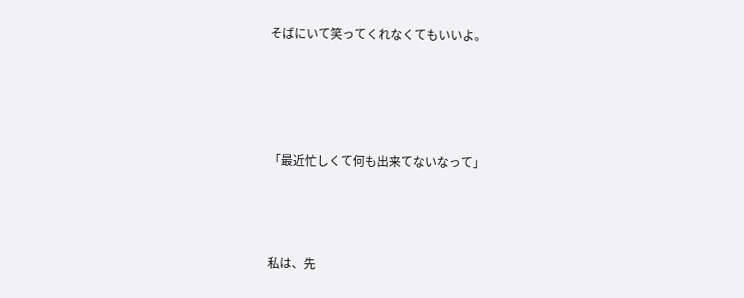そばにいて笑ってくれなくてもいいよ。




「最近忙しくて何も出来てないなって」



私は、先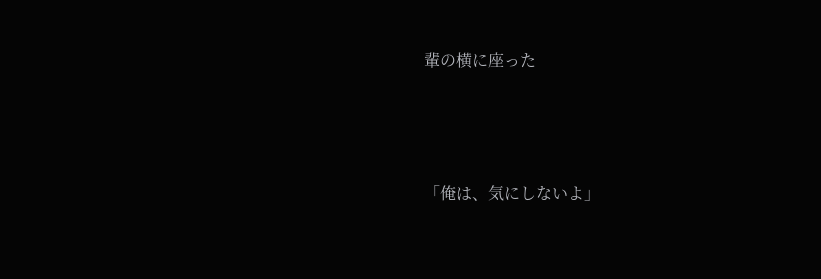輩の横に座った



「俺は、気にしないよ」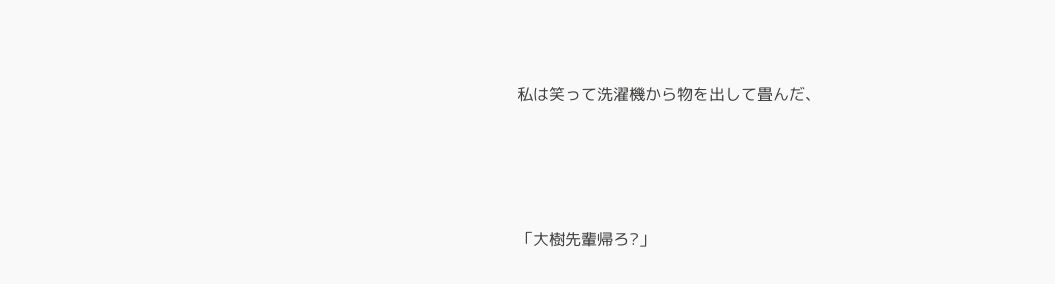私は笑って洗濯機から物を出して畳んだ、




「大樹先輩帰ろ?」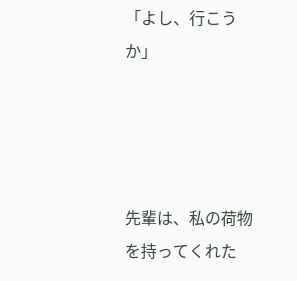「よし、行こうか」




先輩は、私の荷物を持ってくれた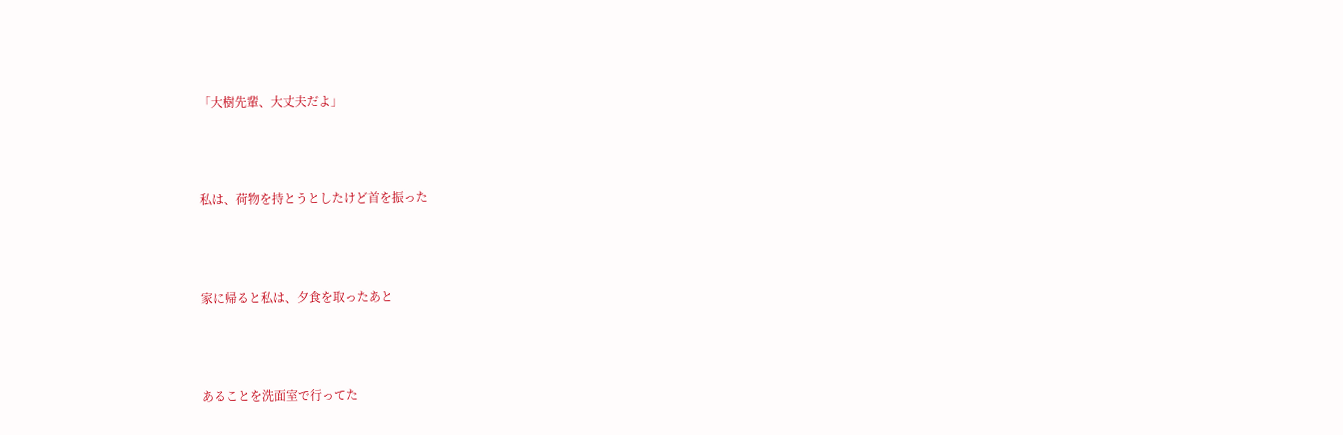「大樹先輩、大丈夫だよ」




私は、荷物を持とうとしたけど首を振った




家に帰ると私は、夕食を取ったあと




あることを洗面室で行ってた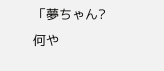「夢ちゃん?
何や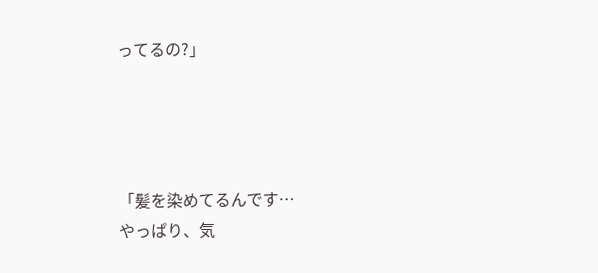ってるの?」




「髪を染めてるんです…
やっぱり、気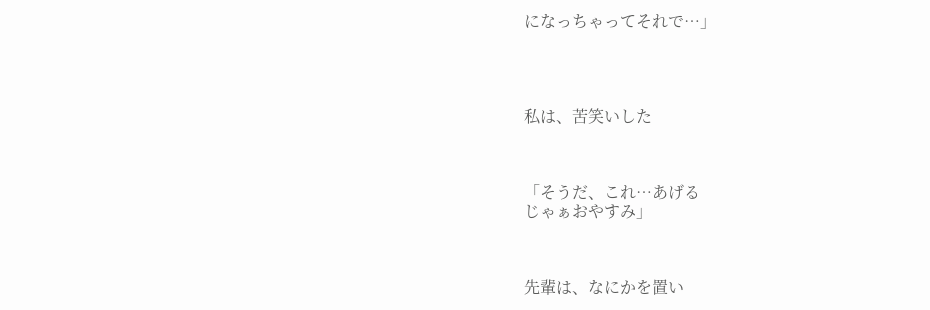になっちゃってそれで…」




私は、苦笑いした



「そうだ、これ…あげる
じゃぁおやすみ」



先輩は、なにかを置い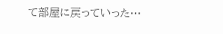て部屋に戻っていった…